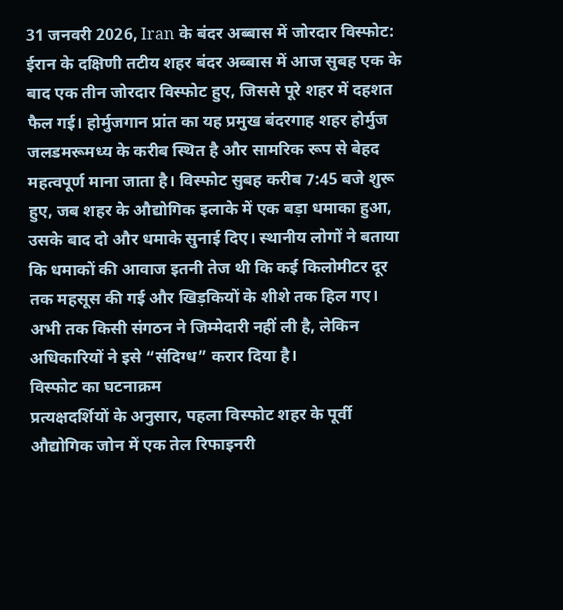31 जनवरी 2026, Iran के बंदर अब्बास में जोरदार विस्फोट: ईरान के दक्षिणी तटीय शहर बंदर अब्बास में आज सुबह एक के बाद एक तीन जोरदार विस्फोट हुए, जिससे पूरे शहर में दहशत फैल गई। होर्मुजगान प्रांत का यह प्रमुख बंदरगाह शहर होर्मुज जलडमरूमध्य के करीब स्थित है और सामरिक रूप से बेहद महत्वपूर्ण माना जाता है। विस्फोट सुबह करीब 7:45 बजे शुरू हुए, जब शहर के औद्योगिक इलाके में एक बड़ा धमाका हुआ, उसके बाद दो और धमाके सुनाई दिए। स्थानीय लोगों ने बताया कि धमाकों की आवाज इतनी तेज थी कि कई किलोमीटर दूर तक महसूस की गई और खिड़कियों के शीशे तक हिल गए। अभी तक किसी संगठन ने जिम्मेदारी नहीं ली है, लेकिन अधिकारियों ने इसे “संदिग्ध” करार दिया है।
विस्फोट का घटनाक्रम
प्रत्यक्षदर्शियों के अनुसार, पहला विस्फोट शहर के पूर्वी औद्योगिक जोन में एक तेल रिफाइनरी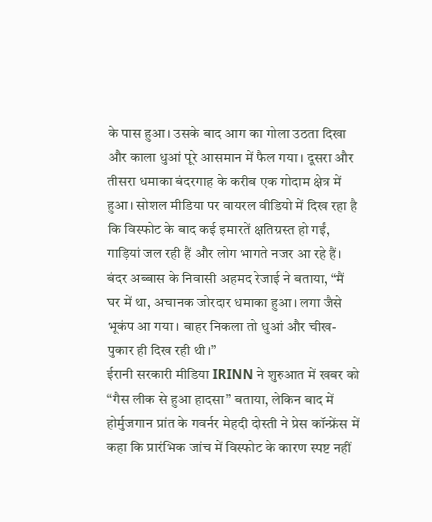के पास हुआ। उसके बाद आग का गोला उठता दिखा और काला धुआं पूरे आसमान में फैल गया। दूसरा और तीसरा धमाका बंदरगाह के करीब एक गोदाम क्षेत्र में हुआ। सोशल मीडिया पर वायरल वीडियो में दिख रहा है कि विस्फोट के बाद कई इमारतें क्षतिग्रस्त हो गईं, गाड़ियां जल रही हैं और लोग भागते नजर आ रहे हैं। बंदर अब्बास के निवासी अहमद रेजाई ने बताया, “मैं घर में था, अचानक जोरदार धमाका हुआ। लगा जैसे भूकंप आ गया। बाहर निकला तो धुआं और चीख-पुकार ही दिख रही थी।”
ईरानी सरकारी मीडिया IRINN ने शुरुआत में खबर को “गैस लीक से हुआ हादसा” बताया, लेकिन बाद में होर्मुजगान प्रांत के गवर्नर मेहदी दोस्ती ने प्रेस कॉन्फ्रेंस में कहा कि प्रारंभिक जांच में विस्फोट के कारण स्पष्ट नहीं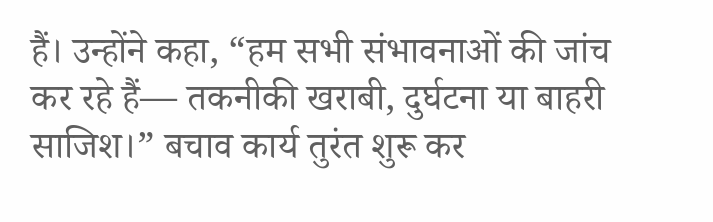हैं। उन्होंने कहा, “हम सभी संभावनाओं की जांच कर रहे हैं— तकनीकी खराबी, दुर्घटना या बाहरी साजिश।” बचाव कार्य तुरंत शुरू कर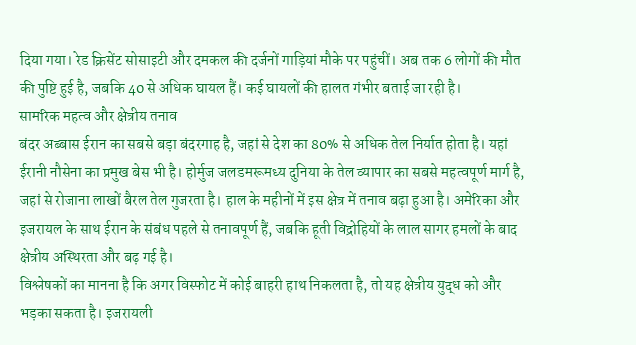दिया गया। रेड क्रिसेंट सोसाइटी और दमकल की दर्जनों गाड़ियां मौके पर पहुंचीं। अब तक 6 लोगों की मौत की पुष्टि हुई है, जबकि 40 से अधिक घायल हैं। कई घायलों की हालत गंभीर बताई जा रही है।
सामरिक महत्व और क्षेत्रीय तनाव
बंदर अब्बास ईरान का सबसे बड़ा बंदरगाह है, जहां से देश का 80% से अधिक तेल निर्यात होता है। यहां ईरानी नौसेना का प्रमुख बेस भी है। होर्मुज जलडमरूमध्य दुनिया के तेल व्यापार का सबसे महत्वपूर्ण मार्ग है, जहां से रोजाना लाखों बैरल तेल गुजरता है। हाल के महीनों में इस क्षेत्र में तनाव बढ़ा हुआ है। अमेरिका और इजरायल के साथ ईरान के संबंध पहले से तनावपूर्ण हैं, जबकि हूती विद्रोहियों के लाल सागर हमलों के बाद क्षेत्रीय अस्थिरता और बढ़ गई है।
विश्लेषकों का मानना है कि अगर विस्फोट में कोई बाहरी हाथ निकलता है, तो यह क्षेत्रीय युद्ध को और भड़का सकता है। इजरायली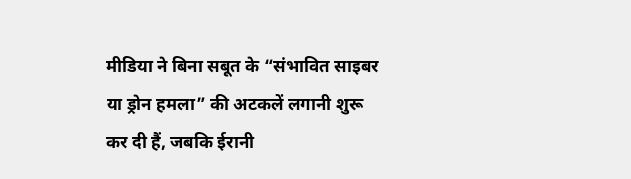मीडिया ने बिना सबूत के “संभावित साइबर या ड्रोन हमला” की अटकलें लगानी शुरू कर दी हैं, जबकि ईरानी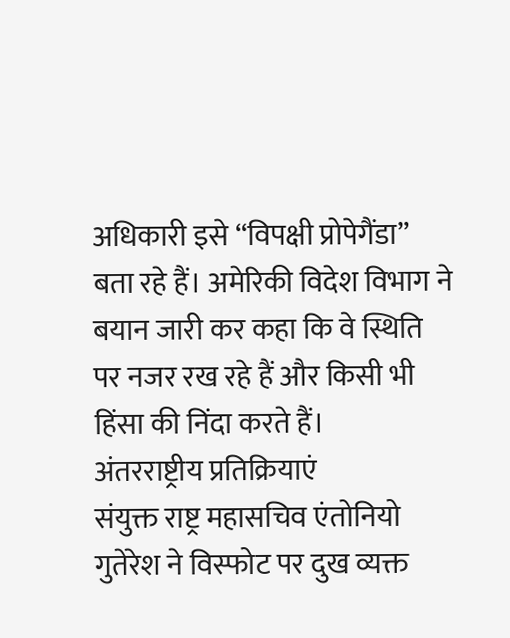अधिकारी इसे “विपक्षी प्रोपेगैंडा” बता रहे हैं। अमेरिकी विदेश विभाग ने बयान जारी कर कहा कि वे स्थिति पर नजर रख रहे हैं और किसी भी हिंसा की निंदा करते हैं।
अंतरराष्ट्रीय प्रतिक्रियाएं
संयुक्त राष्ट्र महासचिव एंतोनियो गुतेरेश ने विस्फोट पर दुख व्यक्त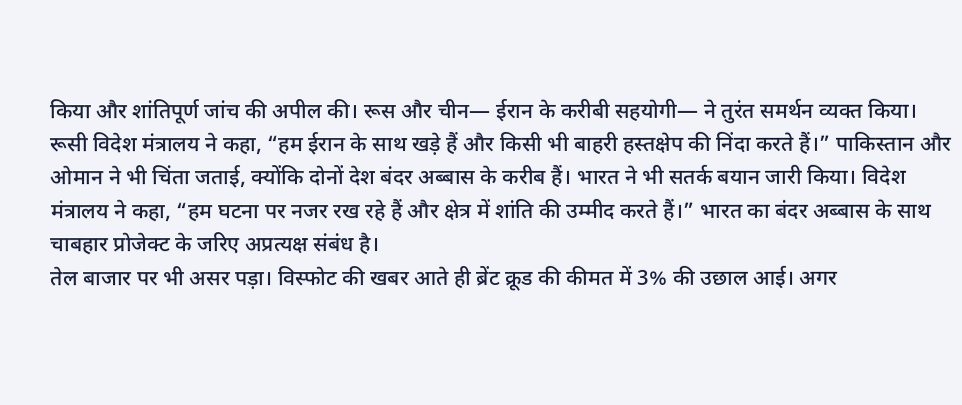किया और शांतिपूर्ण जांच की अपील की। रूस और चीन— ईरान के करीबी सहयोगी— ने तुरंत समर्थन व्यक्त किया। रूसी विदेश मंत्रालय ने कहा, “हम ईरान के साथ खड़े हैं और किसी भी बाहरी हस्तक्षेप की निंदा करते हैं।” पाकिस्तान और ओमान ने भी चिंता जताई, क्योंकि दोनों देश बंदर अब्बास के करीब हैं। भारत ने भी सतर्क बयान जारी किया। विदेश मंत्रालय ने कहा, “हम घटना पर नजर रख रहे हैं और क्षेत्र में शांति की उम्मीद करते हैं।” भारत का बंदर अब्बास के साथ चाबहार प्रोजेक्ट के जरिए अप्रत्यक्ष संबंध है।
तेल बाजार पर भी असर पड़ा। विस्फोट की खबर आते ही ब्रेंट क्रूड की कीमत में 3% की उछाल आई। अगर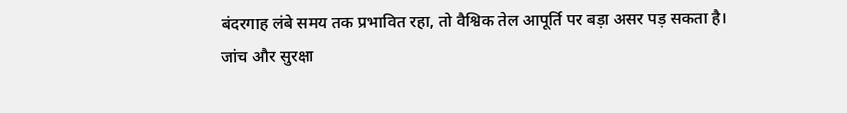बंदरगाह लंबे समय तक प्रभावित रहा, तो वैश्विक तेल आपूर्ति पर बड़ा असर पड़ सकता है।
जांच और सुरक्षा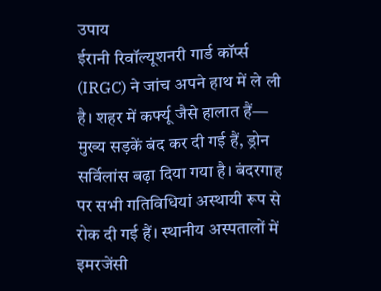उपाय
ईरानी रिवॉल्यूशनरी गार्ड कॉर्प्स (IRGC) ने जांच अपने हाथ में ले ली है। शहर में कर्फ्यू जैसे हालात हैं— मुख्य सड़कें बंद कर दी गई हैं, ड्रोन सर्विलांस बढ़ा दिया गया है। बंदरगाह पर सभी गतिविधियां अस्थायी रूप से रोक दी गई हैं। स्थानीय अस्पतालों में इमरजेंसी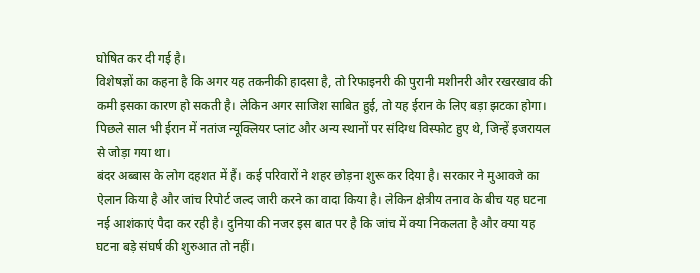घोषित कर दी गई है।
विशेषज्ञों का कहना है कि अगर यह तकनीकी हादसा है, तो रिफाइनरी की पुरानी मशीनरी और रखरखाव की कमी इसका कारण हो सकती है। लेकिन अगर साजिश साबित हुई, तो यह ईरान के लिए बड़ा झटका होगा। पिछले साल भी ईरान में नतांज न्यूक्लियर प्लांट और अन्य स्थानों पर संदिग्ध विस्फोट हुए थे, जिन्हें इजरायल से जोड़ा गया था।
बंदर अब्बास के लोग दहशत में हैं। कई परिवारों ने शहर छोड़ना शुरू कर दिया है। सरकार ने मुआवजे का ऐलान किया है और जांच रिपोर्ट जल्द जारी करने का वादा किया है। लेकिन क्षेत्रीय तनाव के बीच यह घटना नई आशंकाएं पैदा कर रही है। दुनिया की नजर इस बात पर है कि जांच में क्या निकलता है और क्या यह घटना बड़े संघर्ष की शुरुआत तो नहीं।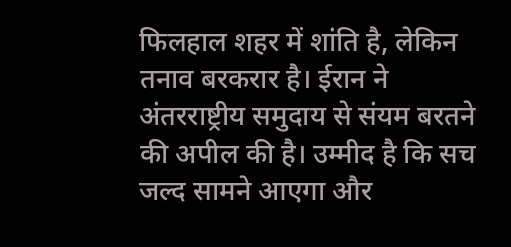फिलहाल शहर में शांति है, लेकिन तनाव बरकरार है। ईरान ने अंतरराष्ट्रीय समुदाय से संयम बरतने की अपील की है। उम्मीद है कि सच जल्द सामने आएगा और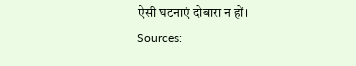ऐसी घटनाएं दोबारा न हों।
Sources: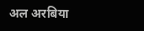अल अरबिया